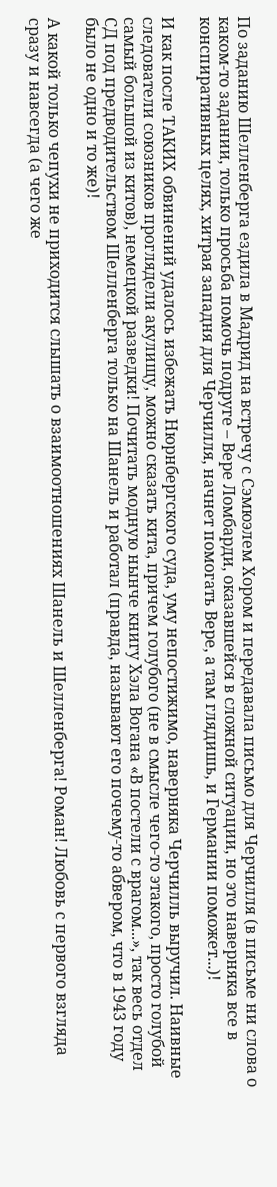По заданию Шелленберга ездила в Мадрид на встречу с Сэмюэлем Хором и передавала письмо для Черчилля (в письме ни слова о каком-то задании, только просьба помочь подруге – Вере Ломбарди, оказавшейся в сложной ситуации, но это наверняка все в конспиративных целях, хитрая западня для Черчилля, начнет помогать Вере, а там глядишь, и Германии поможет...)!

И как после ТАКИХ обвинений удалось избежать Нюрнбергского суда, уму непостижимо, наверняка Черчилль выручил. Наивные следователи союзников проглядели акулищу, можно сказать кита, причем голубого (не в смысле чего-то этакого, просто голубой самый большой из китов), немецкой разведки! Почитать модную нынче книгу Хэла Вогана «В постели с врагом...», так весь отдел СД под предводительством Шелленберга только на Шанель и работал (правда, называют его почему-то абвером, что в 1943 году было не одно и то же)!

А какой только чепухи не приходится слышать о взаимоотношениях Шанель и Шелленберга! Роман! Любовь с первого взгляда сразу и навсегда (а чего же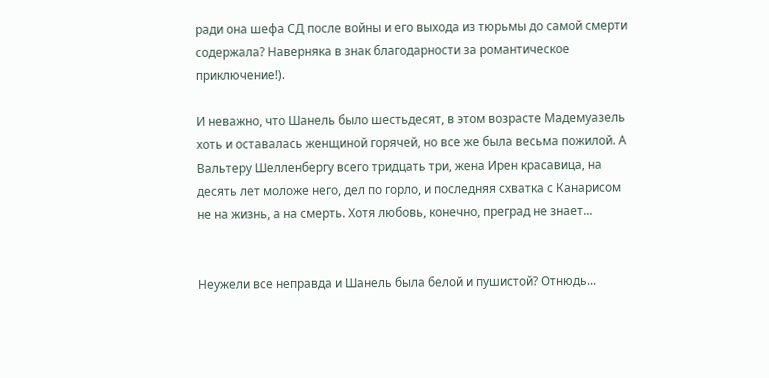ради она шефа СД после войны и его выхода из тюрьмы до самой смерти содержала? Наверняка в знак благодарности за романтическое приключение!).

И неважно, что Шанель было шестьдесят, в этом возрасте Мадемуазель хоть и оставалась женщиной горячей, но все же была весьма пожилой. А Вальтеру Шелленбергу всего тридцать три, жена Ирен красавица, на десять лет моложе него, дел по горло, и последняя схватка с Канарисом не на жизнь, а на смерть. Хотя любовь, конечно, преград не знает...


Неужели все неправда и Шанель была белой и пушистой? Отнюдь...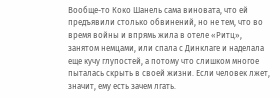Вообще-то Коко Шанель сама виновата, что ей предъявили столько обвинений, но не тем, что во время войны и впрямь жила в отеле «Ритц», занятом немцами, или спала с Динклаге и наделала еще кучу глупостей, а потому что слишком многое пыталась скрыть в своей жизни. Если человек лжет, значит, ему есть зачем лгать.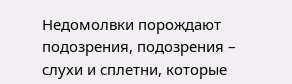Недомолвки порождают подозрения, подозрения – слухи и сплетни, которые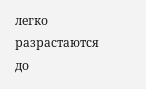легко разрастаются до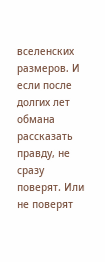вселенских размеров. И если после долгих лет обмана рассказать правду, не сразу поверят. Или не поверят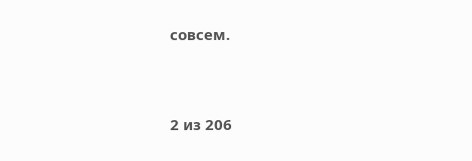совсем.



2 из 206